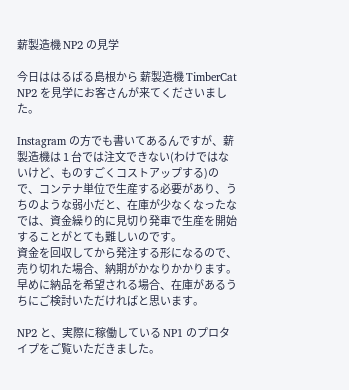薪製造機 NP2 の見学

今日ははるばる島根から 薪製造機 TimberCat NP2 を見学にお客さんが来てくださいました。

Instagram の方でも書いてあるんですが、薪製造機は 1 台では注文できない(わけではないけど、ものすごくコストアップする)ので、コンテナ単位で生産する必要があり、うちのような弱小だと、在庫が少なくなったなでは、資金繰り的に見切り発車で生産を開始することがとても難しいのです。
資金を回収してから発注する形になるので、売り切れた場合、納期がかなりかかります。
早めに納品を希望される場合、在庫があるうちにご検討いただければと思います。

NP2 と、実際に稼働している NP1 のプロタイプをご覧いただきました。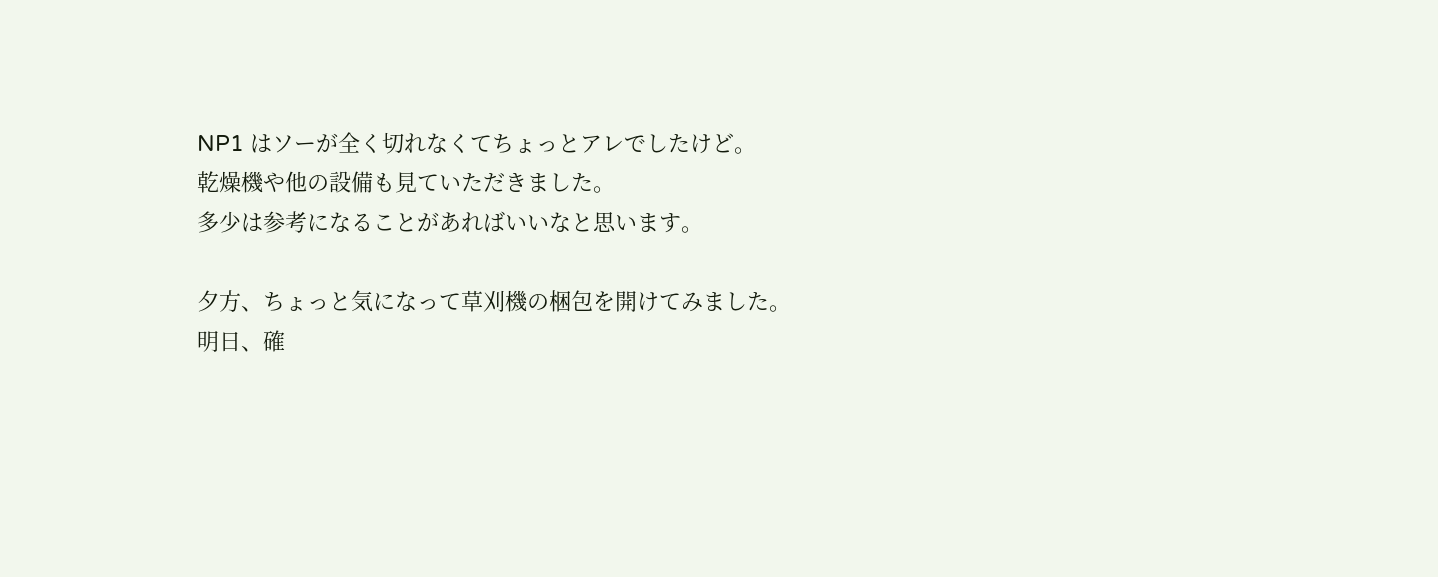NP1 はソーが全く切れなくてちょっとアレでしたけど。
乾燥機や他の設備も見ていただきました。
多少は参考になることがあればいいなと思います。

夕方、ちょっと気になって草刈機の梱包を開けてみました。
明日、確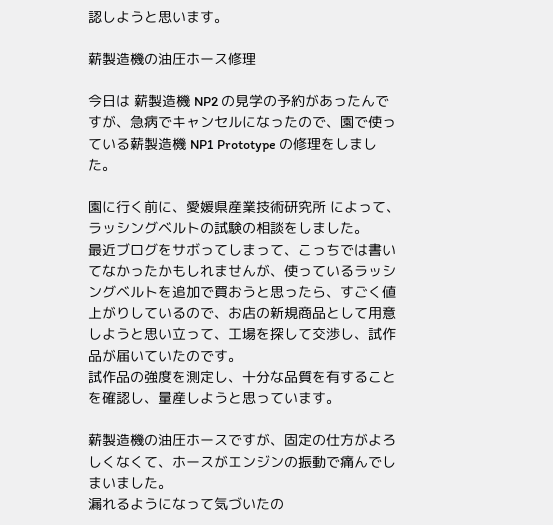認しようと思います。

薪製造機の油圧ホース修理

今日は 薪製造機 NP2 の見学の予約があったんですが、急病でキャンセルになったので、園で使っている薪製造機 NP1 Prototype の修理をしました。

園に行く前に、愛媛県産業技術研究所 によって、ラッシングベルトの試験の相談をしました。
最近ブログをサボってしまって、こっちでは書いてなかったかもしれませんが、使っているラッシングベルトを追加で買おうと思ったら、すごく値上がりしているので、お店の新規商品として用意しようと思い立って、工場を探して交渉し、試作品が届いていたのです。
試作品の強度を測定し、十分な品質を有することを確認し、量産しようと思っています。

薪製造機の油圧ホースですが、固定の仕方がよろしくなくて、ホースがエンジンの振動で痛んでしまいました。
漏れるようになって気づいたの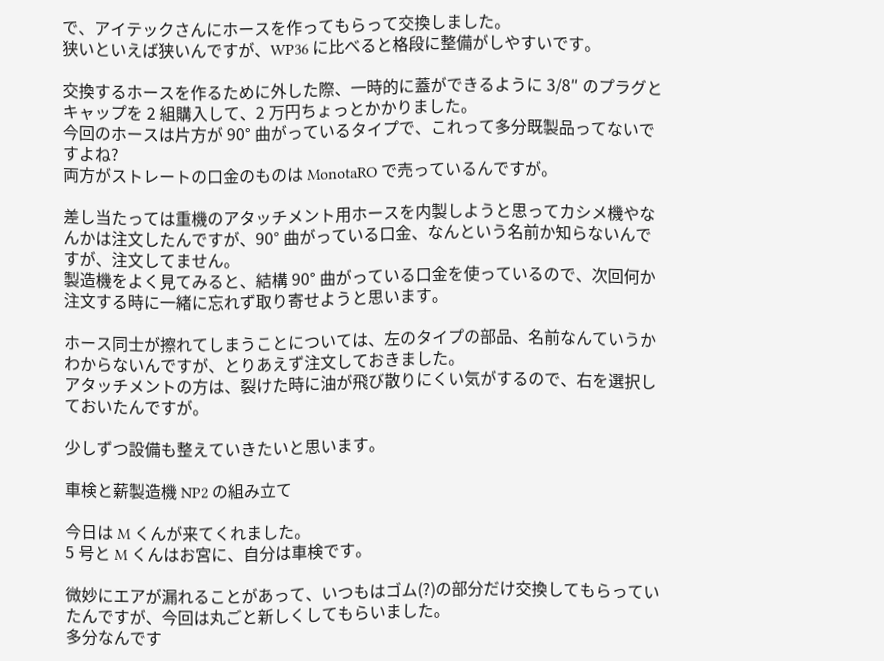で、アイテックさんにホースを作ってもらって交換しました。
狭いといえば狭いんですが、WP36 に比べると格段に整備がしやすいです。

交換するホースを作るために外した際、一時的に蓋ができるように 3/8″ のプラグとキャップを 2 組購入して、2 万円ちょっとかかりました。
今回のホースは片方が 90° 曲がっているタイプで、これって多分既製品ってないですよね?
両方がストレートの口金のものは MonotaRO で売っているんですが。

差し当たっては重機のアタッチメント用ホースを内製しようと思ってカシメ機やなんかは注文したんですが、90° 曲がっている口金、なんという名前か知らないんですが、注文してません。
製造機をよく見てみると、結構 90° 曲がっている口金を使っているので、次回何か注文する時に一緒に忘れず取り寄せようと思います。

ホース同士が擦れてしまうことについては、左のタイプの部品、名前なんていうかわからないんですが、とりあえず注文しておきました。
アタッチメントの方は、裂けた時に油が飛び散りにくい気がするので、右を選択しておいたんですが。

少しずつ設備も整えていきたいと思います。

車検と薪製造機 NP2 の組み立て

今日は M くんが来てくれました。
5 号と M くんはお宮に、自分は車検です。

微妙にエアが漏れることがあって、いつもはゴム(?)の部分だけ交換してもらっていたんですが、今回は丸ごと新しくしてもらいました。
多分なんです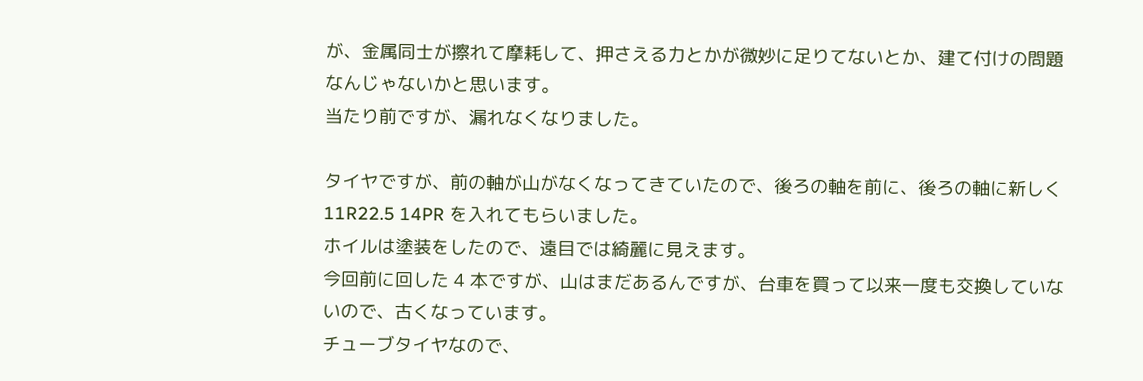が、金属同士が擦れて摩耗して、押さえる力とかが微妙に足りてないとか、建て付けの問題なんじゃないかと思います。
当たり前ですが、漏れなくなりました。

タイヤですが、前の軸が山がなくなってきていたので、後ろの軸を前に、後ろの軸に新しく 11R22.5 14PR を入れてもらいました。
ホイルは塗装をしたので、遠目では綺麗に見えます。
今回前に回した 4 本ですが、山はまだあるんですが、台車を買って以来一度も交換していないので、古くなっています。
チューブタイヤなので、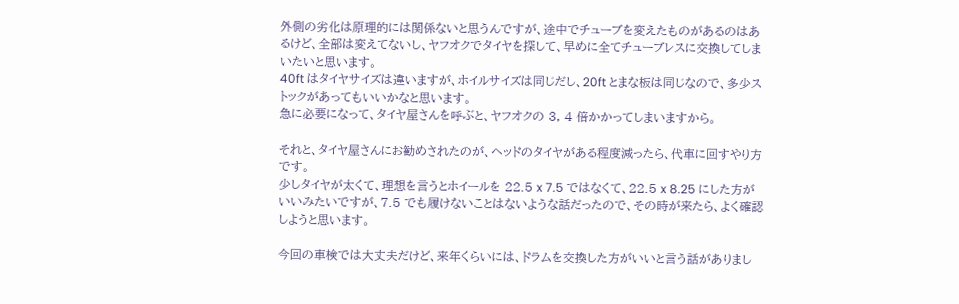外側の劣化は原理的には関係ないと思うんですが、途中でチューブを変えたものがあるのはあるけど、全部は変えてないし、ヤフオクでタイヤを探して、早めに全てチューブレスに交換してしまいたいと思います。
40ft はタイヤサイズは違いますが、ホイルサイズは同じだし、20ft とまな板は同じなので、多少ストックがあってもいいかなと思います。
急に必要になって、タイヤ屋さんを呼ぶと、ヤフオクの 3, 4 倍かかってしまいますから。

それと、タイヤ屋さんにお勧めされたのが、ヘッドのタイヤがある程度減ったら、代車に回すやり方です。
少しタイヤが太くて、理想を言うとホイールを 22.5 x 7.5 ではなくて、22.5 x 8.25 にした方がいいみたいですが、7.5 でも履けないことはないような話だったので、その時が来たら、よく確認しようと思います。

今回の車検では大丈夫だけど、来年くらいには、ドラムを交換した方がいいと言う話がありまし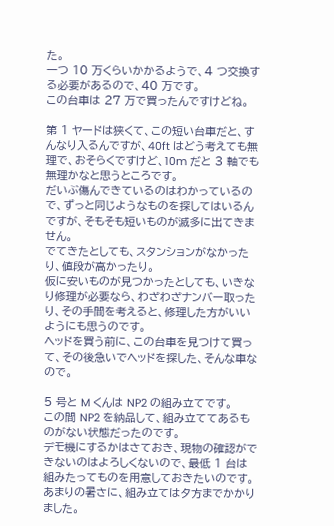た。
一つ 10 万くらいかかるようで、4 つ交換する必要があるので、40 万です。
この台車は 27 万で買ったんですけどね。

第 1 ヤードは狭くて、この短い台車だと、すんなり入るんですが、40ft はどう考えても無理で、おそらくですけど、10m だと 3 軸でも無理かなと思うところです。
だいぶ傷んできているのはわかっているので、ずっと同じようなものを探してはいるんですが、そもそも短いものが滅多に出てきません。
でてきたとしても、スタンションがなかったり、値段が高かったり。
仮に安いものが見つかったとしても、いきなり修理が必要なら、わざわざナンバー取ったり、その手間を考えると、修理した方がいいようにも思うのです。
ヘッドを買う前に、この台車を見つけて買って、その後急いでヘッドを探した、そんな車なので。

5 号と M くんは NP2 の組み立てです。
この間 NP2 を納品して、組み立ててあるものがない状態だったのです。
デモ機にするかはさておき、現物の確認ができないのはよろしくないので、最低 1 台は組みたってものを用意しておきたいのです。
あまりの暑さに、組み立ては夕方までかかりました。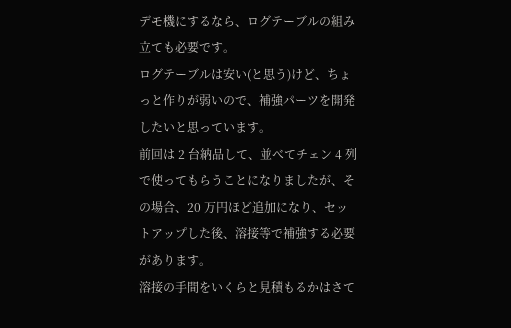デモ機にするなら、ログテーブルの組み立ても必要です。
ログテーブルは安い(と思う)けど、ちょっと作りが弱いので、補強パーツを開発したいと思っています。
前回は 2 台納品して、並べてチェン 4 列で使ってもらうことになりましたが、その場合、20 万円ほど追加になり、セットアップした後、溶接等で補強する必要があります。
溶接の手間をいくらと見積もるかはさて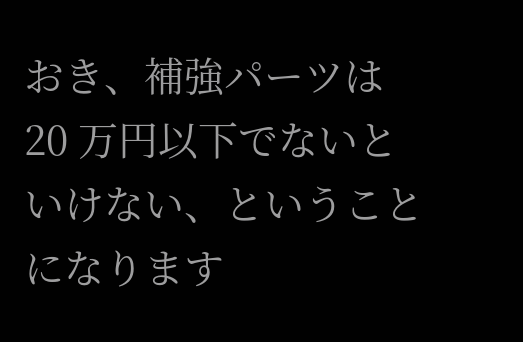おき、補強パーツは 20 万円以下でないといけない、ということになります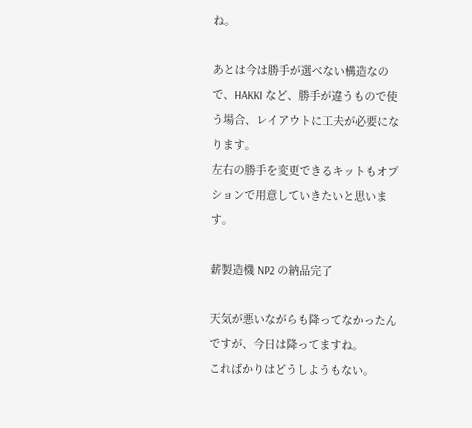ね。

あとは今は勝手が選べない構造なので、HAKKI など、勝手が違うもので使う場合、レイアウトに工夫が必要になります。
左右の勝手を変更できるキットもオプションで用意していきたいと思います。

薪製造機 NP2 の納品完了

天気が悪いながらも降ってなかったんですが、今日は降ってますね。
こればかりはどうしようもない。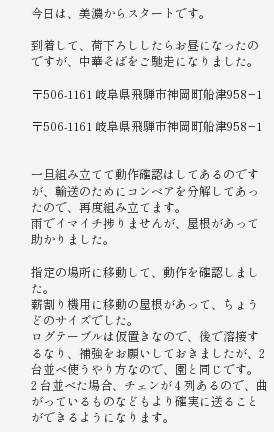今日は、美濃からスタートです。

到着して、荷下ろししたらお昼になったのですが、中華そばをご馳走になりました。

〒506-1161 岐阜県飛騨市神岡町船津958−1

〒506-1161 岐阜県飛騨市神岡町船津958−1


一旦組み立てて動作確認はしてあるのですが、輸送のためにコンベアを分解してあったので、再度組み立てます。
雨でイマイチ捗りませんが、屋根があって助かりました。

指定の場所に移動して、動作を確認しました。
薪割り機用に移動の屋根があって、ちょうどのサイズでした。
ログテーブルは仮置きなので、後で溶接するなり、補強をお願いしておきましたが、2 台並べ使うやり方なので、園と同じです。
2 台並べた場合、チェンが 4 列あるので、曲がっているものなどもより確実に送ることができるようになります。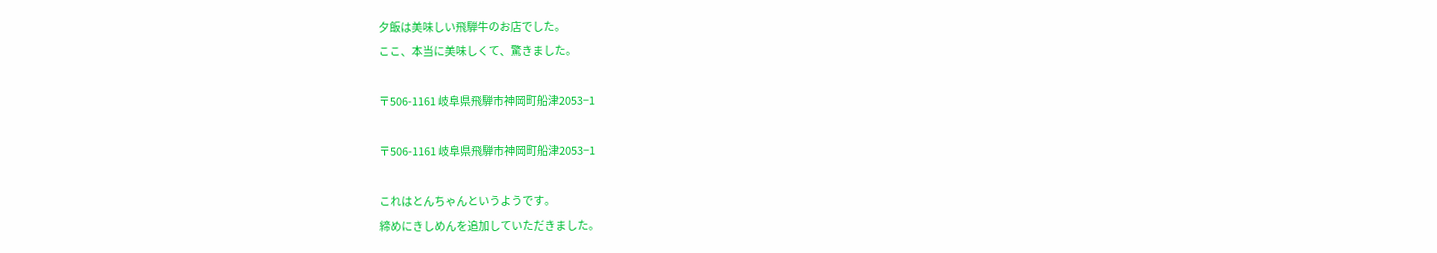夕飯は美味しい飛騨牛のお店でした。
ここ、本当に美味しくて、驚きました。

〒506-1161 岐阜県飛騨市神岡町船津2053−1

〒506-1161 岐阜県飛騨市神岡町船津2053−1

これはとんちゃんというようです。
締めにきしめんを追加していただきました。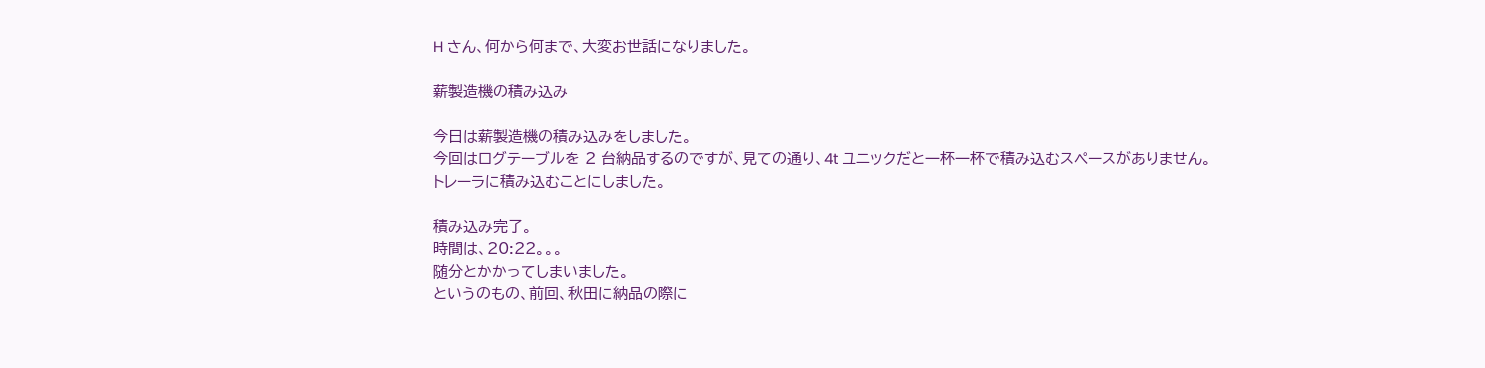H さん、何から何まで、大変お世話になりました。

薪製造機の積み込み

今日は薪製造機の積み込みをしました。
今回はログテーブルを 2 台納品するのですが、見ての通り、4t ユニックだと一杯一杯で積み込むスペースがありません。
トレーラに積み込むことにしました。

積み込み完了。
時間は、20:22。。。
随分とかかってしまいました。
というのもの、前回、秋田に納品の際に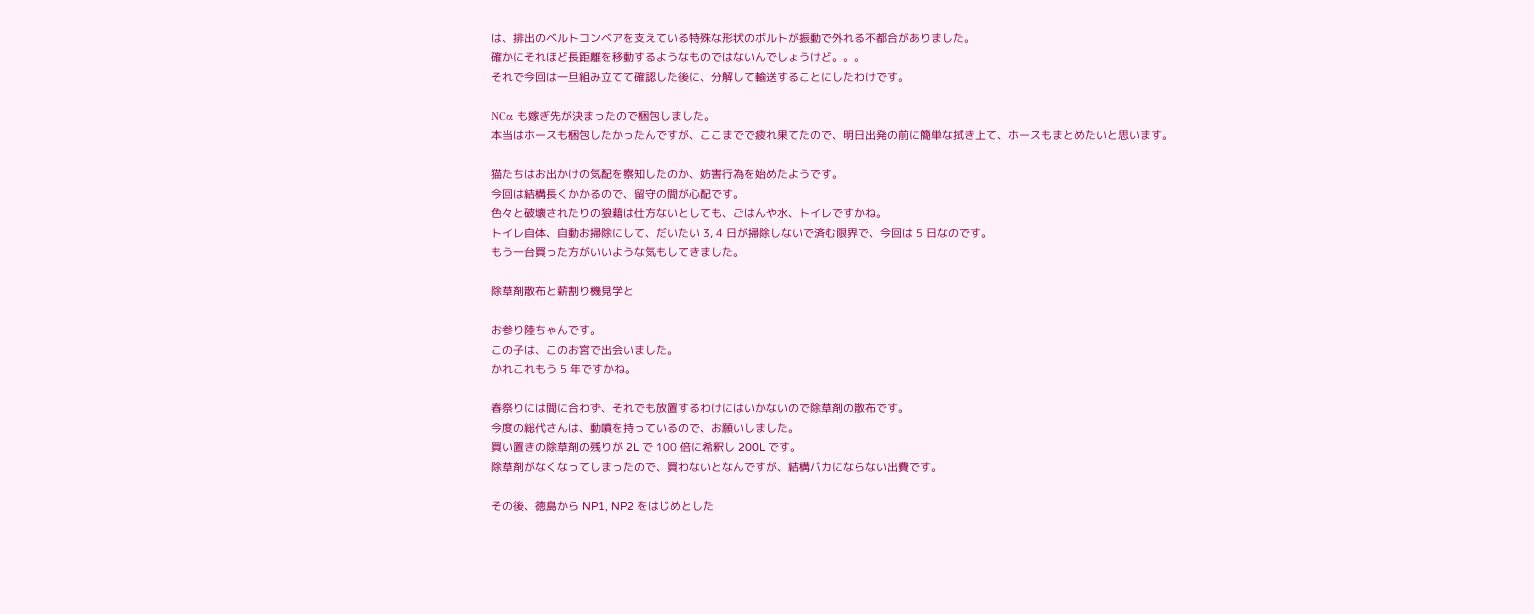は、排出のベルトコンベアを支えている特殊な形状のボルトが振動で外れる不都合がありました。
確かにそれほど長距離を移動するようなものではないんでしょうけど。。。
それで今回は一旦組み立てて確認した後に、分解して輸送することにしたわけです。

NCα も嫁ぎ先が決まったので梱包しました。
本当はホースも梱包したかったんですが、ここまでで疲れ果てたので、明日出発の前に簡単な拭き上て、ホースもまとめたいと思います。

猫たちはお出かけの気配を察知したのか、妨害行為を始めたようです。
今回は結構長くかかるので、留守の間が心配です。
色々と破壊されたりの狼藉は仕方ないとしても、ごはんや水、トイレですかね。
トイレ自体、自動お掃除にして、だいたい 3, 4 日が掃除しないで済む限界で、今回は 5 日なのです。
もう一台買った方がいいような気もしてきました。

除草剤散布と薪割り機見学と

お参り陸ちゃんです。
この子は、このお宮で出会いました。
かれこれもう 5 年ですかね。

春祭りには間に合わず、それでも放置するわけにはいかないので除草剤の散布です。
今度の総代さんは、動噴を持っているので、お願いしました。
買い置きの除草剤の残りが 2L で 100 倍に希釈し 200L です。
除草剤がなくなってしまったので、買わないとなんですが、結構バカにならない出費です。

その後、徳島から NP1, NP2 をはじめとした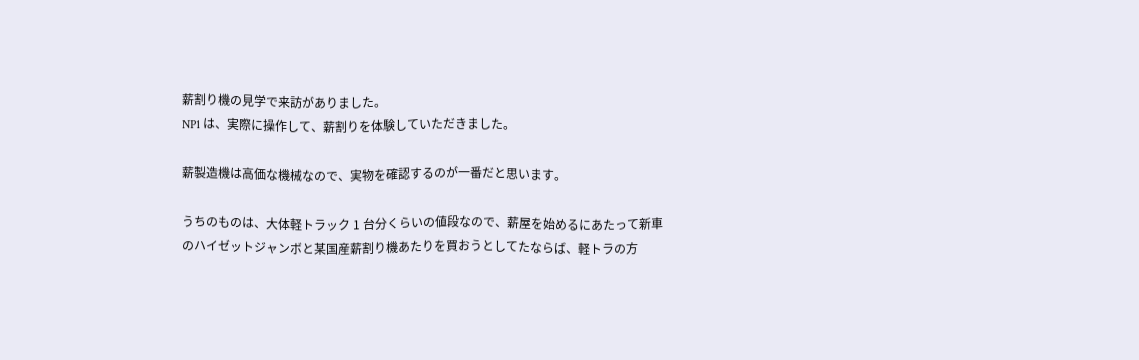薪割り機の見学で来訪がありました。
NP1 は、実際に操作して、薪割りを体験していただきました。

薪製造機は高価な機械なので、実物を確認するのが一番だと思います。

うちのものは、大体軽トラック 1 台分くらいの値段なので、薪屋を始めるにあたって新車のハイゼットジャンボと某国産薪割り機あたりを買おうとしてたならば、軽トラの方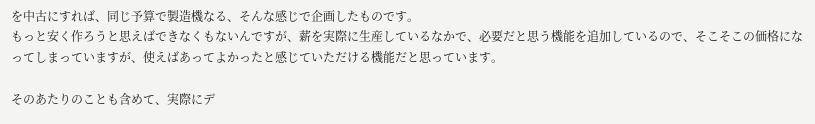を中古にすれば、同じ予算で製造機なる、そんな感じで企画したものです。
もっと安く作ろうと思えばできなくもないんですが、薪を実際に生産しているなかで、必要だと思う機能を追加しているので、そこそこの価格になってしまっていますが、使えばあってよかったと感じていただける機能だと思っています。

そのあたりのことも含めて、実際にデ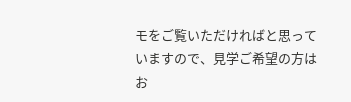モをご覧いただければと思っていますので、見学ご希望の方はお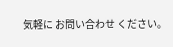気軽に お問い合わせ ください。